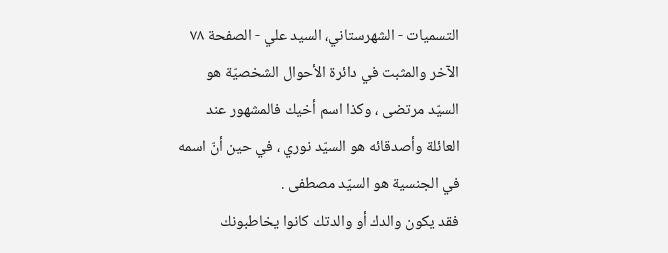التسمیات - الشهرستاني، السيد علي - الصفحة ٧٨
الآخر والمثبت في دائرة الأحوال الشخصيّة هو السيّد مرتضى ، وكذا اسم أخيك فالمشهور عند العائلة وأصدقائه هو السيّد نوري ، في حين أنّ اسمه في الجنسية هو السيّد مصطفى .
فقد يكون والدك أو والدتك كانوا يخاطبونك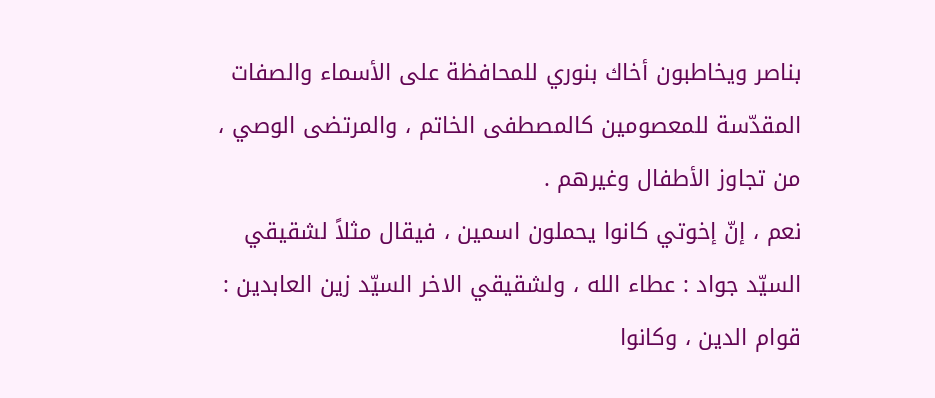بناصر ويخاطبون أخاك بنوري للمحافظة على الأسماء والصفات المقدّسة للمعصومين كالمصطفى الخاتم ، والمرتضى الوصي ، من تجاوز الأطفال وغيرهم .
نعم ، إنّ إخوتي كانوا يحملون اسمين ، فيقال مثلاً لشقيقي السيّد جواد : عطاء الله ، ولشقيقي الاخر السيّد زين العابدين : قوام الدين ، وكانوا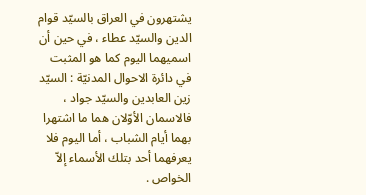يشتهرون في العراق بالسيّد قوام الدين والسيّد عطاء ، في حين أن اسميهما اليوم كما هو المثبت في دائرة الاحوال المدنيّة : السيّد زين العابدين والسيّد جواد ، فالاسمان الأوّلان هما ما اشتهرا بهما أيام الشباب ، أما اليوم فلا يعرفهما أحد بتلك الأسماء إلاّ الخواص .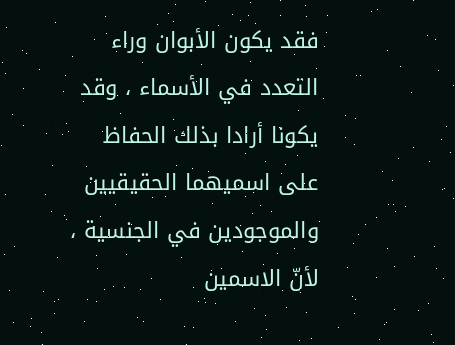فقد يكون الأبوان وراء التعدد في الأسماء ، وقد يكونا أرادا بذلك الحفاظ على اسميهما الحقيقيين والموجودين في الجنسية ، لأنّ الاسمين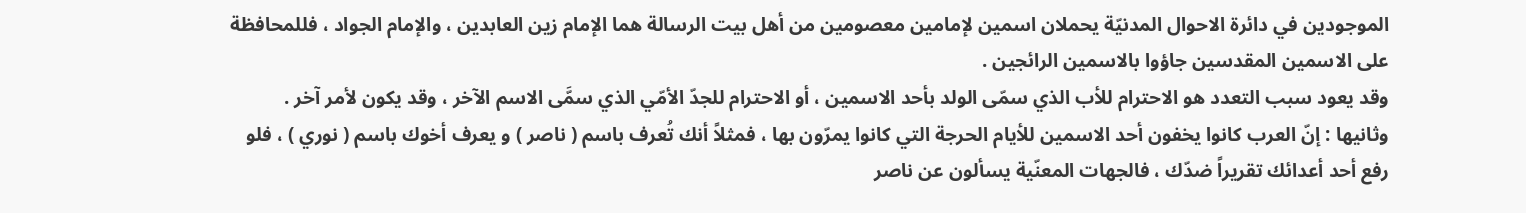الموجودين في دائرة الاحوال المدنيّة يحملان اسمين لإمامين معصومين من أهل بيت الرسالة هما الإمام زين العابدين ، والإمام الجواد ، فللمحافظة على الاسمين المقدسين جاؤوا بالاسمين الرائجين .
وقد يعود سبب التعدد هو الاحترام للأب الذي سمّى الولد بأحد الاسمين ، أو الاحترام للجدّ الأمّي الذي سمَّى الاسم الآخر ، وقد يكون لأمر آخر .
وثانيها : إنّ العرب كانوا يخفون أحد الاسمين للأيام الحرجة التي كانوا يمرّون بها ، فمثلاً أنك تُعرف باسم ( ناصر ) و يعرف أخوك باسم ( نوري ) ، فلو رفع أحد أعدائك تقريراً ضدّك ، فالجهات المعنّية يسألون عن ناصر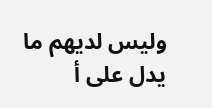وليس لديهم ما يدل على أ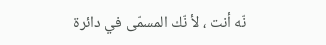نّه أنت ، لأ نّك المسمّى في دائرة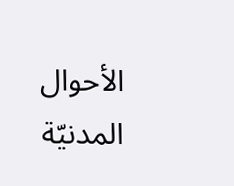الأحوال المدنيّة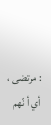: مرتضى ، أي أ نّهم